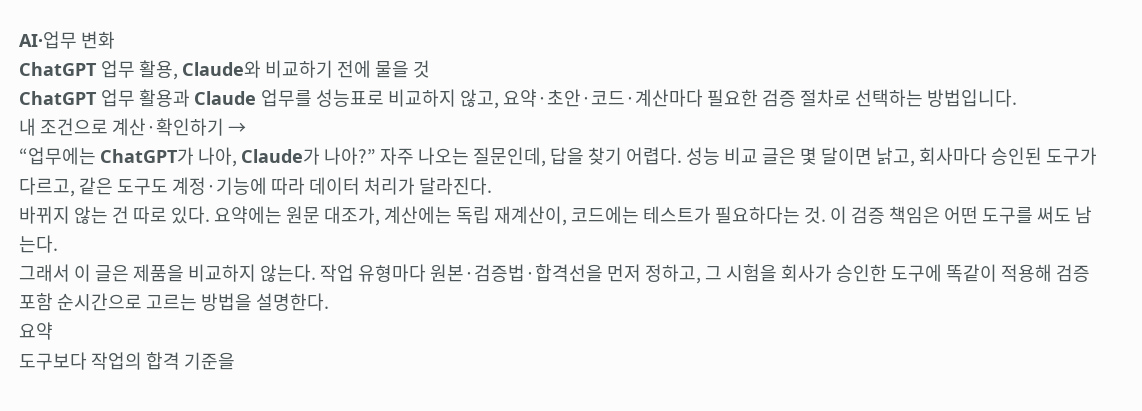AI·업무 변화
ChatGPT 업무 활용, Claude와 비교하기 전에 물을 것
ChatGPT 업무 활용과 Claude 업무를 성능표로 비교하지 않고, 요약·초안·코드·계산마다 필요한 검증 절차로 선택하는 방법입니다.
내 조건으로 계산·확인하기 →
“업무에는 ChatGPT가 나아, Claude가 나아?” 자주 나오는 질문인데, 답을 찾기 어렵다. 성능 비교 글은 몇 달이면 낡고, 회사마다 승인된 도구가 다르고, 같은 도구도 계정·기능에 따라 데이터 처리가 달라진다.
바뀌지 않는 건 따로 있다. 요약에는 원문 대조가, 계산에는 독립 재계산이, 코드에는 테스트가 필요하다는 것. 이 검증 책임은 어떤 도구를 써도 남는다.
그래서 이 글은 제품을 비교하지 않는다. 작업 유형마다 원본·검증법·합격선을 먼저 정하고, 그 시험을 회사가 승인한 도구에 똑같이 적용해 검증 포함 순시간으로 고르는 방법을 설명한다.
요약
도구보다 작업의 합격 기준을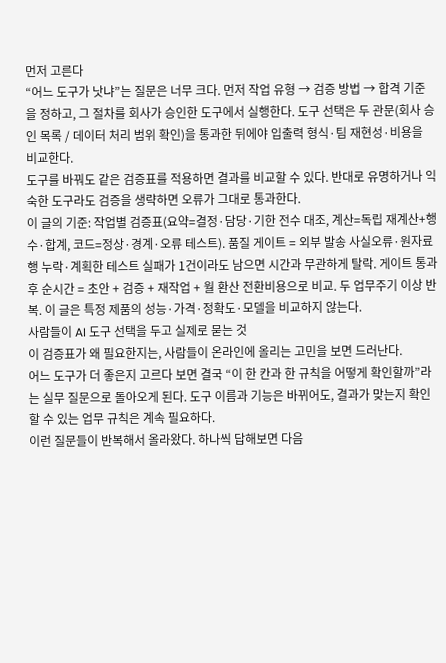먼저 고른다
“어느 도구가 낫냐”는 질문은 너무 크다. 먼저 작업 유형 → 검증 방법 → 합격 기준을 정하고, 그 절차를 회사가 승인한 도구에서 실행한다. 도구 선택은 두 관문(회사 승인 목록 / 데이터 처리 범위 확인)을 통과한 뒤에야 입출력 형식·팀 재현성·비용을 비교한다.
도구를 바꿔도 같은 검증표를 적용하면 결과를 비교할 수 있다. 반대로 유명하거나 익숙한 도구라도 검증을 생략하면 오류가 그대로 통과한다.
이 글의 기준: 작업별 검증표(요약=결정·담당·기한 전수 대조, 계산=독립 재계산+행 수·합계, 코드=정상·경계·오류 테스트). 품질 게이트 = 외부 발송 사실오류·원자료 행 누락·계획한 테스트 실패가 1건이라도 남으면 시간과 무관하게 탈락. 게이트 통과 후 순시간 = 초안 + 검증 + 재작업 + 월 환산 전환비용으로 비교. 두 업무주기 이상 반복. 이 글은 특정 제품의 성능·가격·정확도·모델을 비교하지 않는다.
사람들이 AI 도구 선택을 두고 실제로 묻는 것
이 검증표가 왜 필요한지는, 사람들이 온라인에 올리는 고민을 보면 드러난다.
어느 도구가 더 좋은지 고르다 보면 결국 “이 한 칸과 한 규칙을 어떻게 확인할까”라는 실무 질문으로 돌아오게 된다. 도구 이름과 기능은 바뀌어도, 결과가 맞는지 확인할 수 있는 업무 규칙은 계속 필요하다.
이런 질문들이 반복해서 올라왔다. 하나씩 답해보면 다음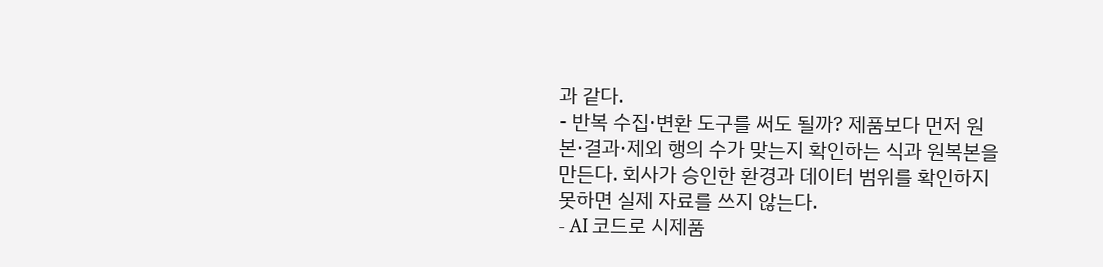과 같다.
- 반복 수집·변환 도구를 써도 될까? 제품보다 먼저 원본·결과·제외 행의 수가 맞는지 확인하는 식과 원복본을 만든다. 회사가 승인한 환경과 데이터 범위를 확인하지 못하면 실제 자료를 쓰지 않는다.
- AI 코드로 시제품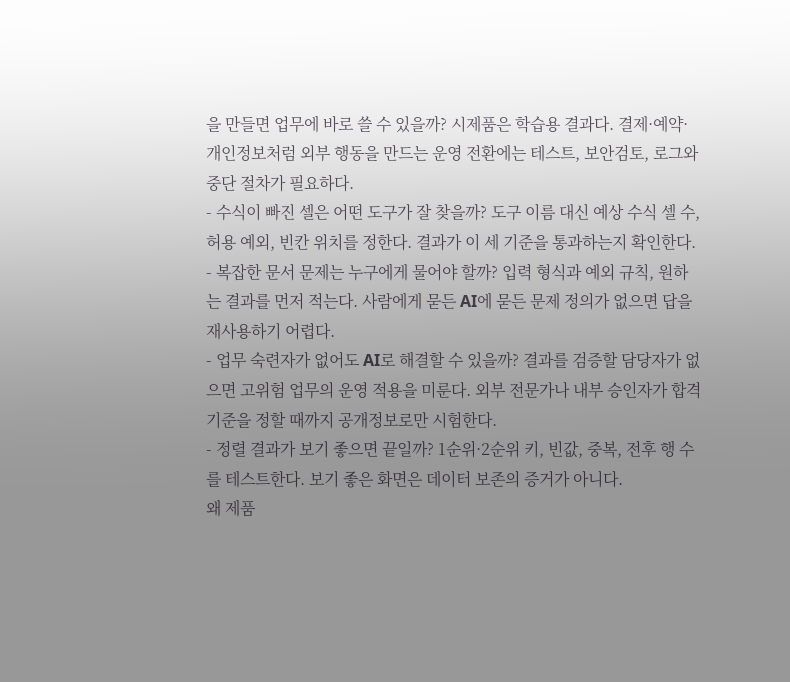을 만들면 업무에 바로 쓸 수 있을까? 시제품은 학습용 결과다. 결제·예약·개인정보처럼 외부 행동을 만드는 운영 전환에는 테스트, 보안검토, 로그와 중단 절차가 필요하다.
- 수식이 빠진 셀은 어떤 도구가 잘 찾을까? 도구 이름 대신 예상 수식 셀 수, 허용 예외, 빈칸 위치를 정한다. 결과가 이 세 기준을 통과하는지 확인한다.
- 복잡한 문서 문제는 누구에게 물어야 할까? 입력 형식과 예외 규칙, 원하는 결과를 먼저 적는다. 사람에게 묻든 AI에 묻든 문제 정의가 없으면 답을 재사용하기 어렵다.
- 업무 숙련자가 없어도 AI로 해결할 수 있을까? 결과를 검증할 담당자가 없으면 고위험 업무의 운영 적용을 미룬다. 외부 전문가나 내부 승인자가 합격 기준을 정할 때까지 공개정보로만 시험한다.
- 정렬 결과가 보기 좋으면 끝일까? 1순위·2순위 키, 빈값, 중복, 전후 행 수를 테스트한다. 보기 좋은 화면은 데이터 보존의 증거가 아니다.
왜 제품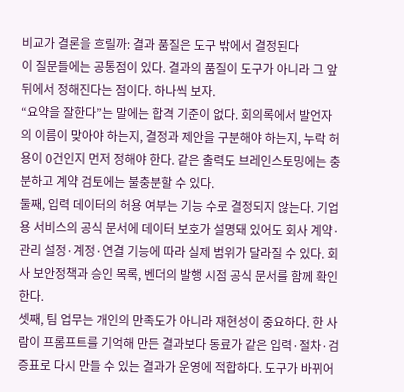비교가 결론을 흐릴까: 결과 품질은 도구 밖에서 결정된다
이 질문들에는 공통점이 있다. 결과의 품질이 도구가 아니라 그 앞뒤에서 정해진다는 점이다. 하나씩 보자.
“요약을 잘한다”는 말에는 합격 기준이 없다. 회의록에서 발언자의 이름이 맞아야 하는지, 결정과 제안을 구분해야 하는지, 누락 허용이 0건인지 먼저 정해야 한다. 같은 출력도 브레인스토밍에는 충분하고 계약 검토에는 불충분할 수 있다.
둘째, 입력 데이터의 허용 여부는 기능 수로 결정되지 않는다. 기업용 서비스의 공식 문서에 데이터 보호가 설명돼 있어도 회사 계약·관리 설정·계정·연결 기능에 따라 실제 범위가 달라질 수 있다. 회사 보안정책과 승인 목록, 벤더의 발행 시점 공식 문서를 함께 확인한다.
셋째, 팀 업무는 개인의 만족도가 아니라 재현성이 중요하다. 한 사람이 프롬프트를 기억해 만든 결과보다 동료가 같은 입력·절차·검증표로 다시 만들 수 있는 결과가 운영에 적합하다. 도구가 바뀌어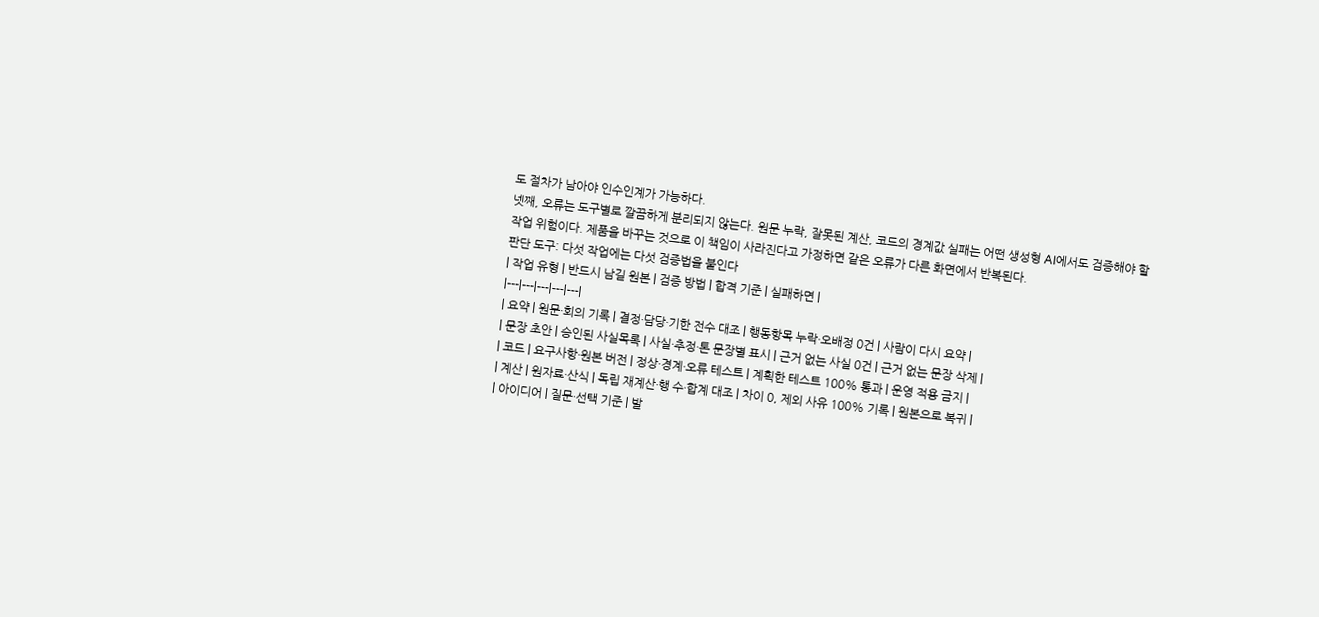도 절차가 남아야 인수인계가 가능하다.
넷째, 오류는 도구별로 깔끔하게 분리되지 않는다. 원문 누락, 잘못된 계산, 코드의 경계값 실패는 어떤 생성형 AI에서도 검증해야 할 작업 위험이다. 제품을 바꾸는 것으로 이 책임이 사라진다고 가정하면 같은 오류가 다른 화면에서 반복된다.
판단 도구: 다섯 작업에는 다섯 검증법을 붙인다
| 작업 유형 | 반드시 남길 원본 | 검증 방법 | 합격 기준 | 실패하면 |
|---|---|---|---|---|
| 요약 | 원문·회의 기록 | 결정·담당·기한 전수 대조 | 행동항목 누락·오배정 0건 | 사람이 다시 요약 |
| 문장 초안 | 승인된 사실목록 | 사실·추정·톤 문장별 표시 | 근거 없는 사실 0건 | 근거 없는 문장 삭제 |
| 코드 | 요구사항·원본 버전 | 정상·경계·오류 테스트 | 계획한 테스트 100% 통과 | 운영 적용 금지 |
| 계산 | 원자료·산식 | 독립 재계산·행 수·합계 대조 | 차이 0, 제외 사유 100% 기록 | 원본으로 복귀 |
| 아이디어 | 질문·선택 기준 | 발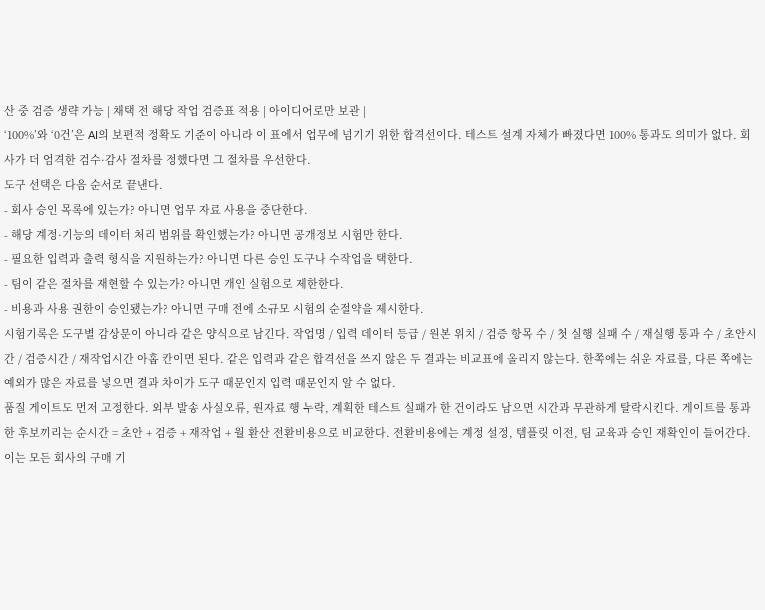산 중 검증 생략 가능 | 채택 전 해당 작업 검증표 적용 | 아이디어로만 보관 |
‘100%’와 ‘0건’은 AI의 보편적 정확도 기준이 아니라 이 표에서 업무에 넘기기 위한 합격선이다. 테스트 설계 자체가 빠졌다면 100% 통과도 의미가 없다. 회사가 더 엄격한 검수·감사 절차를 정했다면 그 절차를 우선한다.
도구 선택은 다음 순서로 끝낸다.
- 회사 승인 목록에 있는가? 아니면 업무 자료 사용을 중단한다.
- 해당 계정·기능의 데이터 처리 범위를 확인했는가? 아니면 공개정보 시험만 한다.
- 필요한 입력과 출력 형식을 지원하는가? 아니면 다른 승인 도구나 수작업을 택한다.
- 팀이 같은 절차를 재현할 수 있는가? 아니면 개인 실험으로 제한한다.
- 비용과 사용 권한이 승인됐는가? 아니면 구매 전에 소규모 시험의 순절약을 제시한다.
시험기록은 도구별 감상문이 아니라 같은 양식으로 남긴다. 작업명 / 입력 데이터 등급 / 원본 위치 / 검증 항목 수 / 첫 실행 실패 수 / 재실행 통과 수 / 초안시간 / 검증시간 / 재작업시간 아홉 칸이면 된다. 같은 입력과 같은 합격선을 쓰지 않은 두 결과는 비교표에 올리지 않는다. 한쪽에는 쉬운 자료를, 다른 쪽에는 예외가 많은 자료를 넣으면 결과 차이가 도구 때문인지 입력 때문인지 알 수 없다.
품질 게이트도 먼저 고정한다. 외부 발송 사실오류, 원자료 행 누락, 계획한 테스트 실패가 한 건이라도 남으면 시간과 무관하게 탈락시킨다. 게이트를 통과한 후보끼리는 순시간 = 초안 + 검증 + 재작업 + 월 환산 전환비용으로 비교한다. 전환비용에는 계정 설정, 템플릿 이전, 팀 교육과 승인 재확인이 들어간다. 이는 모든 회사의 구매 기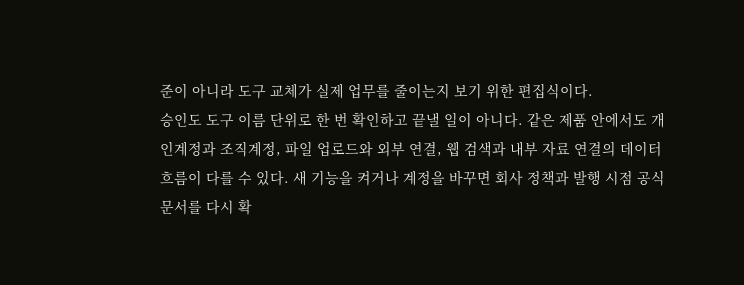준이 아니라 도구 교체가 실제 업무를 줄이는지 보기 위한 편집식이다.
승인도 도구 이름 단위로 한 번 확인하고 끝낼 일이 아니다. 같은 제품 안에서도 개인계정과 조직계정, 파일 업로드와 외부 연결, 웹 검색과 내부 자료 연결의 데이터 흐름이 다를 수 있다. 새 기능을 켜거나 계정을 바꾸면 회사 정책과 발행 시점 공식 문서를 다시 확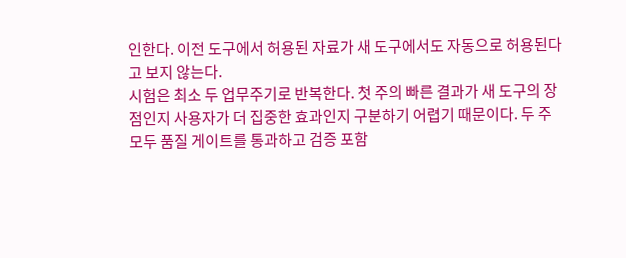인한다. 이전 도구에서 허용된 자료가 새 도구에서도 자동으로 허용된다고 보지 않는다.
시험은 최소 두 업무주기로 반복한다. 첫 주의 빠른 결과가 새 도구의 장점인지 사용자가 더 집중한 효과인지 구분하기 어렵기 때문이다. 두 주 모두 품질 게이트를 통과하고 검증 포함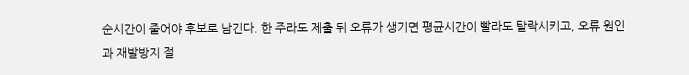순시간이 줄어야 후보로 남긴다. 한 주라도 제출 뒤 오류가 생기면 평균시간이 빨라도 탈락시키고, 오류 원인과 재발방지 절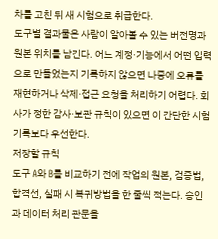차를 고친 뒤 새 시험으로 취급한다.
도구별 결과물은 사람이 알아볼 수 있는 버전명과 원본 위치를 남긴다. 어느 계정·기능에서 어떤 입력으로 만들었는지 기록하지 않으면 나중에 오류를 재현하거나 삭제·접근 요청을 처리하기 어렵다. 회사가 정한 감사·보관 규칙이 있으면 이 간단한 시험기록보다 우선한다.
저장할 규칙
도구 A와 B를 비교하기 전에 작업의 원본, 검증법, 합격선, 실패 시 복귀방법을 한 줄씩 적는다. 승인과 데이터 처리 관문을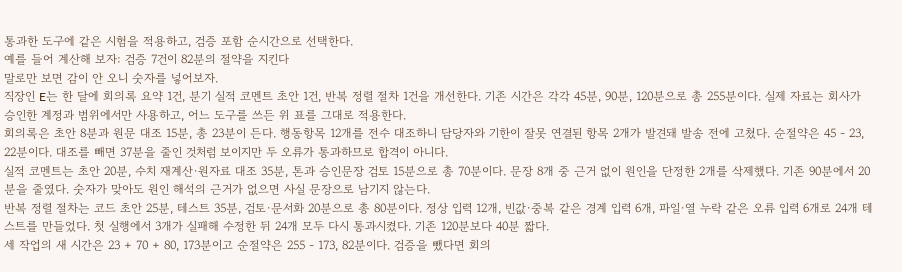통과한 도구에 같은 시험을 적용하고, 검증 포함 순시간으로 선택한다.
예를 들어 계산해 보자: 검증 7건이 82분의 절약을 지킨다
말로만 보면 감이 안 오니 숫자를 넣어보자.
직장인 E는 한 달에 회의록 요약 1건, 분기 실적 코멘트 초안 1건, 반복 정렬 절차 1건을 개선한다. 기존 시간은 각각 45분, 90분, 120분으로 총 255분이다. 실제 자료는 회사가 승인한 계정과 범위에서만 사용하고, 어느 도구를 쓰든 위 표를 그대로 적용한다.
회의록은 초안 8분과 원문 대조 15분, 총 23분이 든다. 행동항목 12개를 전수 대조하니 담당자와 기한이 잘못 연결된 항목 2개가 발견돼 발송 전에 고쳤다. 순절약은 45 - 23, 22분이다. 대조를 빼면 37분을 줄인 것처럼 보이지만 두 오류가 통과하므로 합격이 아니다.
실적 코멘트는 초안 20분, 수치 재계산·원자료 대조 35분, 톤과 승인문장 검토 15분으로 총 70분이다. 문장 8개 중 근거 없이 원인을 단정한 2개를 삭제했다. 기존 90분에서 20분을 줄였다. 숫자가 맞아도 원인 해석의 근거가 없으면 사실 문장으로 남기지 않는다.
반복 정렬 절차는 코드 초안 25분, 테스트 35분, 검토·문서화 20분으로 총 80분이다. 정상 입력 12개, 빈값·중복 같은 경계 입력 6개, 파일·열 누락 같은 오류 입력 6개로 24개 테스트를 만들었다. 첫 실행에서 3개가 실패해 수정한 뒤 24개 모두 다시 통과시켰다. 기존 120분보다 40분 짧다.
세 작업의 새 시간은 23 + 70 + 80, 173분이고 순절약은 255 - 173, 82분이다. 검증을 뺐다면 회의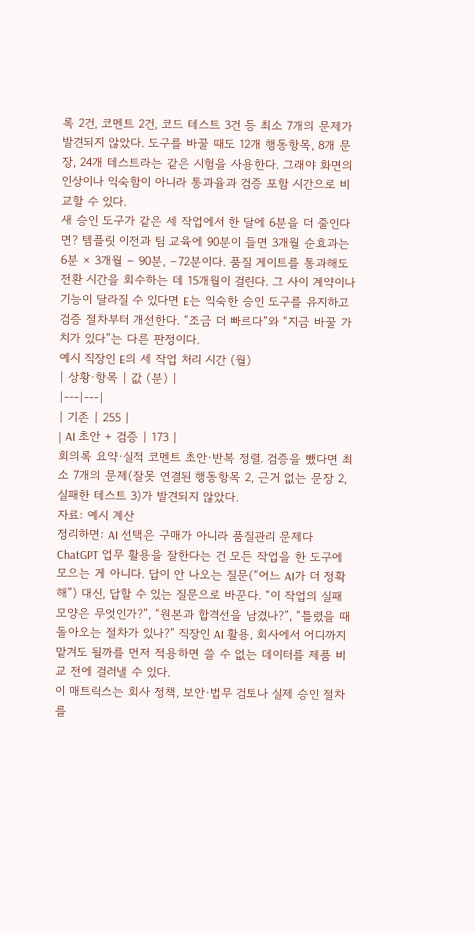록 2건, 코멘트 2건, 코드 테스트 3건 등 최소 7개의 문제가 발견되지 않았다. 도구를 바꿀 때도 12개 행동항목, 8개 문장, 24개 테스트라는 같은 시험을 사용한다. 그래야 화면의 인상이나 익숙함이 아니라 통과율과 검증 포함 시간으로 비교할 수 있다.
새 승인 도구가 같은 세 작업에서 한 달에 6분을 더 줄인다면? 템플릿 이전과 팀 교육에 90분이 들면 3개월 순효과는 6분 × 3개월 − 90분, −72분이다. 품질 게이트를 통과해도 전환 시간을 회수하는 데 15개월이 걸린다. 그 사이 계약이나 기능이 달라질 수 있다면 E는 익숙한 승인 도구를 유지하고 검증 절차부터 개선한다. “조금 더 빠르다”와 “지금 바꿀 가치가 있다”는 다른 판정이다.
예시 직장인 E의 세 작업 처리 시간 (월)
| 상황·항목 | 값 (분) |
|---|---|
| 기존 | 255 |
| AI 초안 + 검증 | 173 |
회의록 요약·실적 코멘트 초안·반복 정렬. 검증을 뺐다면 최소 7개의 문제(잘못 연결된 행동항목 2, 근거 없는 문장 2, 실패한 테스트 3)가 발견되지 않았다.
자료: 예시 계산
정리하면: AI 선택은 구매가 아니라 품질관리 문제다
ChatGPT 업무 활용을 잘한다는 건 모든 작업을 한 도구에 모으는 게 아니다. 답이 안 나오는 질문(“어느 AI가 더 정확해”) 대신, 답할 수 있는 질문으로 바꾼다. “이 작업의 실패 모양은 무엇인가?”, “원본과 합격선을 남겼나?”, “틀렸을 때 돌아오는 절차가 있나?” 직장인 AI 활용, 회사에서 어디까지 맡겨도 될까를 먼저 적용하면 쓸 수 없는 데이터를 제품 비교 전에 걸러낼 수 있다.
이 매트릭스는 회사 정책, 보안·법무 검토나 실제 승인 절차를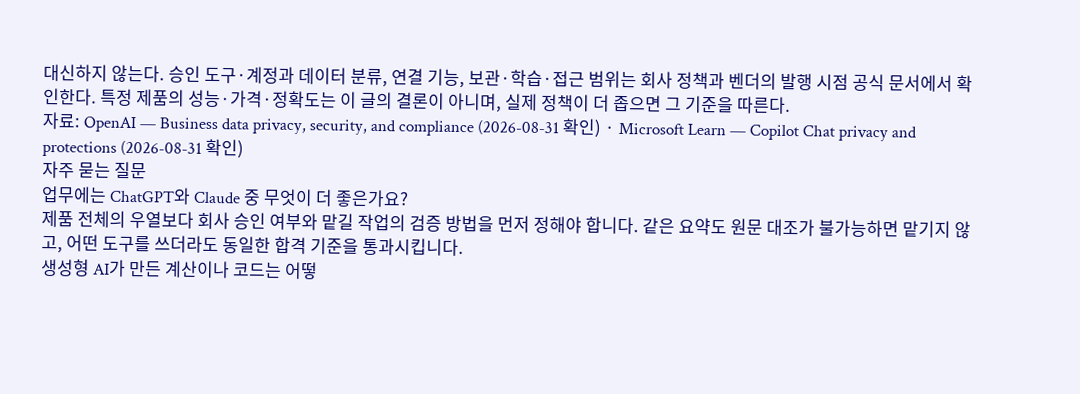대신하지 않는다. 승인 도구·계정과 데이터 분류, 연결 기능, 보관·학습·접근 범위는 회사 정책과 벤더의 발행 시점 공식 문서에서 확인한다. 특정 제품의 성능·가격·정확도는 이 글의 결론이 아니며, 실제 정책이 더 좁으면 그 기준을 따른다.
자료: OpenAI — Business data privacy, security, and compliance (2026-08-31 확인) · Microsoft Learn — Copilot Chat privacy and protections (2026-08-31 확인)
자주 묻는 질문
업무에는 ChatGPT와 Claude 중 무엇이 더 좋은가요?
제품 전체의 우열보다 회사 승인 여부와 맡길 작업의 검증 방법을 먼저 정해야 합니다. 같은 요약도 원문 대조가 불가능하면 맡기지 않고, 어떤 도구를 쓰더라도 동일한 합격 기준을 통과시킵니다.
생성형 AI가 만든 계산이나 코드는 어떻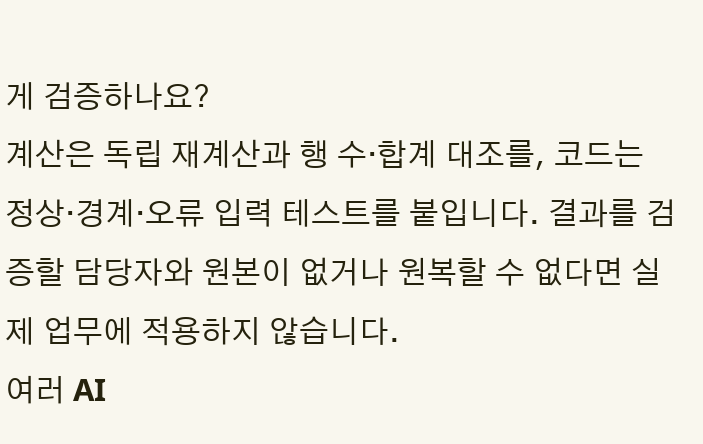게 검증하나요?
계산은 독립 재계산과 행 수·합계 대조를, 코드는 정상·경계·오류 입력 테스트를 붙입니다. 결과를 검증할 담당자와 원본이 없거나 원복할 수 없다면 실제 업무에 적용하지 않습니다.
여러 AI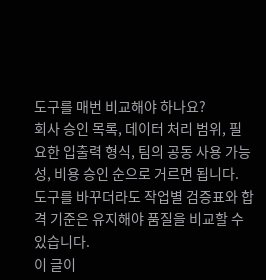도구를 매번 비교해야 하나요?
회사 승인 목록, 데이터 처리 범위, 필요한 입출력 형식, 팀의 공동 사용 가능성, 비용 승인 순으로 거르면 됩니다. 도구를 바꾸더라도 작업별 검증표와 합격 기준은 유지해야 품질을 비교할 수 있습니다.
이 글이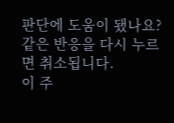판단에 도움이 됐나요?
같은 반응을 다시 누르면 취소됩니다.
이 주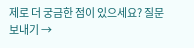제로 더 궁금한 점이 있으세요? 질문 보내기 →